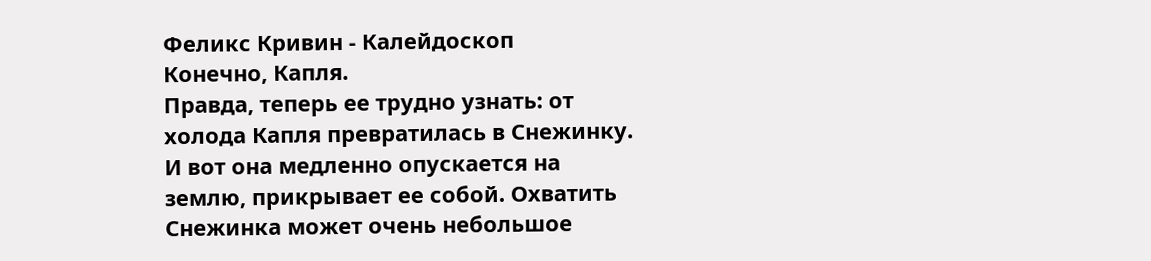Феликс Кривин - Калейдоскоп
Конечно, Капля.
Правда, теперь ее трудно узнать: от холода Капля превратилась в Снежинку.
И вот она медленно опускается на землю, прикрывает ее собой. Охватить Снежинка может очень небольшое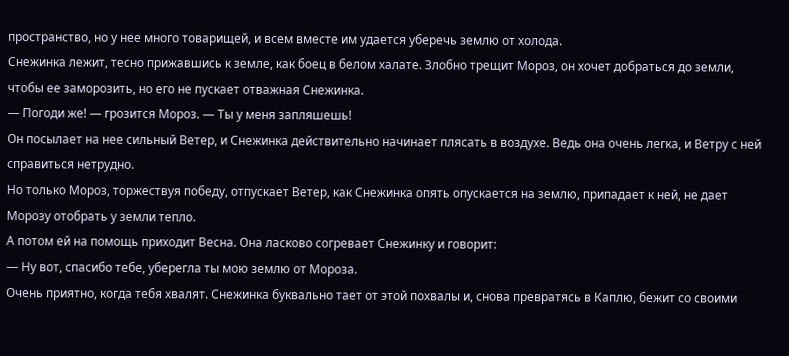пространство, но у нее много товарищей, и всем вместе им удается уберечь землю от холода.
Снежинка лежит, тесно прижавшись к земле, как боец в белом халате. Злобно трещит Мороз, он хочет добраться до земли, чтобы ее заморозить, но его не пускает отважная Снежинка.
— Погоди же! — грозится Мороз. — Ты у меня запляшешь!
Он посылает на нее сильный Ветер, и Снежинка действительно начинает плясать в воздухе. Ведь она очень легка, и Ветру с ней справиться нетрудно.
Но только Мороз, торжествуя победу, отпускает Ветер, как Снежинка опять опускается на землю, припадает к ней, не дает Морозу отобрать у земли тепло.
А потом ей на помощь приходит Весна. Она ласково согревает Снежинку и говорит:
— Ну вот, спасибо тебе, уберегла ты мою землю от Мороза.
Очень приятно, когда тебя хвалят. Снежинка буквально тает от этой похвалы и, снова превратясь в Каплю, бежит со своими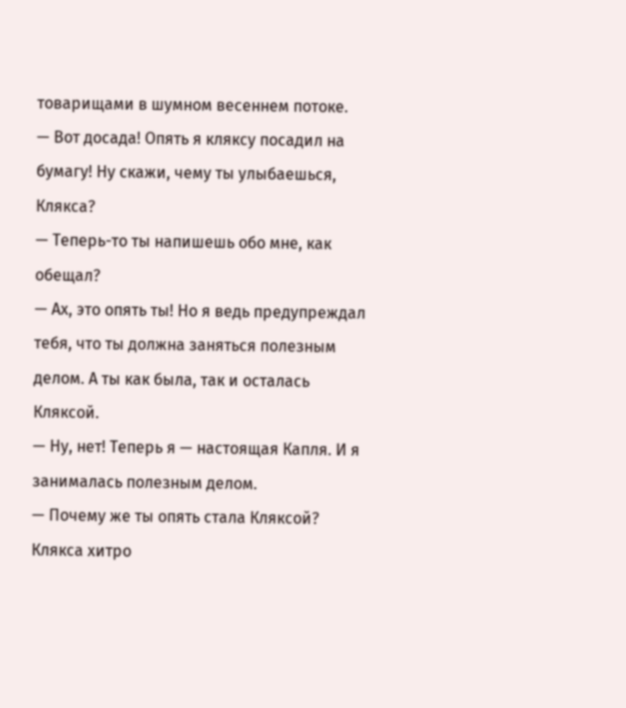товарищами в шумном весеннем потоке.
— Вот досада! Опять я кляксу посадил на бумагу! Ну скажи, чему ты улыбаешься, Клякса?
— Теперь-то ты напишешь обо мне, как обещал?
— Ах, это опять ты! Но я ведь предупреждал тебя, что ты должна заняться полезным делом. А ты как была, так и осталась Кляксой.
— Ну, нет! Теперь я — настоящая Капля. И я занималась полезным делом.
— Почему же ты опять стала Кляксой?
Клякса хитро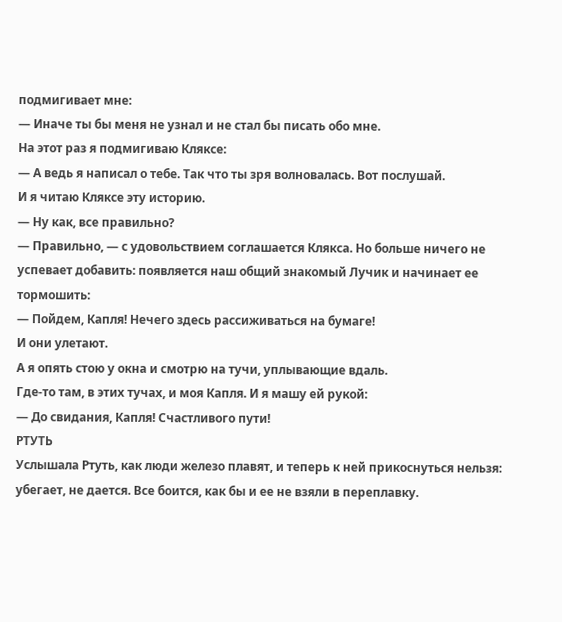подмигивает мне:
— Иначе ты бы меня не узнал и не стал бы писать обо мне.
На этот раз я подмигиваю Кляксе:
— А ведь я написал о тебе. Так что ты зря волновалась. Вот послушай.
И я читаю Кляксе эту историю.
— Ну как, все правильно?
— Правильно, — с удовольствием соглашается Клякса. Но больше ничего не успевает добавить: появляется наш общий знакомый Лучик и начинает ее тормошить:
— Пойдем, Капля! Нечего здесь рассиживаться на бумаге!
И они улетают.
А я опять стою у окна и смотрю на тучи, уплывающие вдаль.
Где-то там, в этих тучах, и моя Капля. И я машу ей рукой:
— До свидания, Капля! Счастливого пути!
РТУТЬ
Услышала Ртуть, как люди железо плавят, и теперь к ней прикоснуться нельзя: убегает, не дается. Все боится, как бы и ее не взяли в переплавку.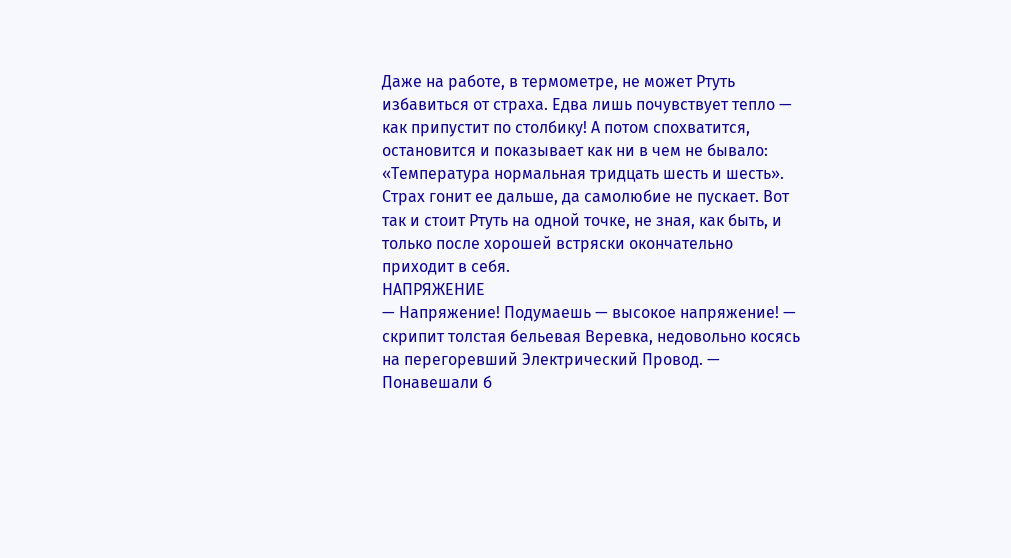Даже на работе, в термометре, не может Ртуть избавиться от страха. Едва лишь почувствует тепло — как припустит по столбику! А потом спохватится, остановится и показывает как ни в чем не бывало: «Температура нормальная тридцать шесть и шесть».
Страх гонит ее дальше, да самолюбие не пускает. Вот так и стоит Ртуть на одной точке, не зная, как быть, и только после хорошей встряски окончательно приходит в себя.
НАПРЯЖЕНИЕ
— Напряжение! Подумаешь — высокое напряжение! — скрипит толстая бельевая Веревка, недовольно косясь на перегоревший Электрический Провод. — Понавешали б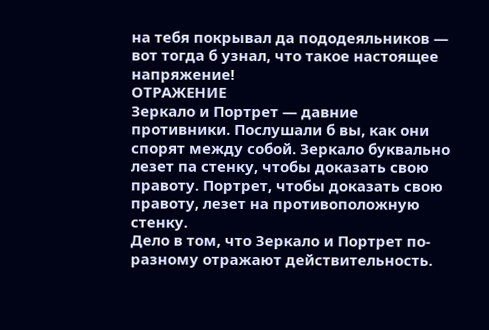на тебя покрывал да пододеяльников — вот тогда б узнал, что такое настоящее напряжение!
ОТРАЖЕНИЕ
Зеркало и Портрет — давние противники. Послушали б вы, как они спорят между собой. Зеркало буквально лезет па стенку, чтобы доказать свою правоту. Портрет, чтобы доказать свою правоту, лезет на противоположную стенку.
Дело в том, что Зеркало и Портрет по-разному отражают действительность.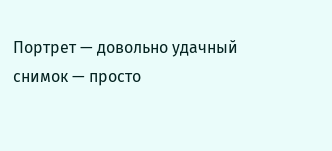Портрет — довольно удачный снимок — просто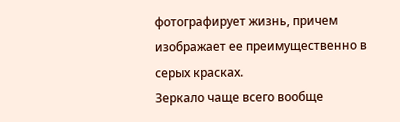фотографирует жизнь, причем изображает ее преимущественно в серых красках.
Зеркало чаще всего вообще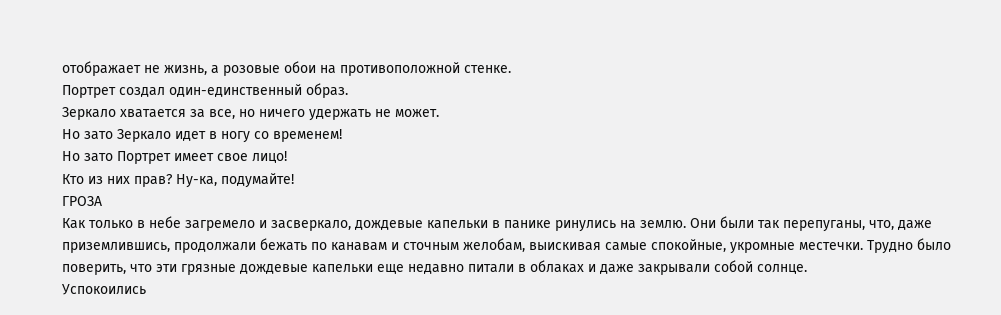отображает не жизнь, а розовые обои на противоположной стенке.
Портрет создал один-единственный образ.
Зеркало хватается за все, но ничего удержать не может.
Но зато Зеркало идет в ногу со временем!
Но зато Портрет имеет свое лицо!
Кто из них прав? Ну-ка, подумайте!
ГРОЗА
Как только в небе загремело и засверкало, дождевые капельки в панике ринулись на землю. Они были так перепуганы, что, даже приземлившись, продолжали бежать по канавам и сточным желобам, выискивая самые спокойные, укромные местечки. Трудно было поверить, что эти грязные дождевые капельки еще недавно питали в облаках и даже закрывали собой солнце.
Успокоились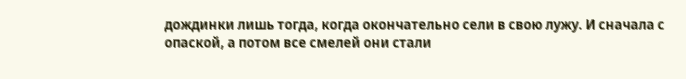дождинки лишь тогда, когда окончательно сели в свою лужу. И сначала с опаской, а потом все смелей они стали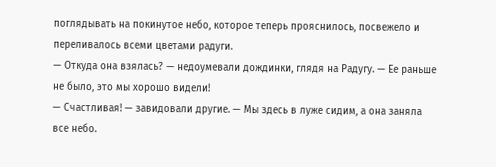поглядывать на покинутое небо, которое теперь прояснилось, посвежело и переливалось всеми цветами радуги.
— Откуда она взялась? — недоумевали дождинки, глядя на Радугу. — Ее раньше не было, это мы хорошо видели!
— Счастливая! — завидовали другие. — Мы здесь в луже сидим, а она заняла все небо.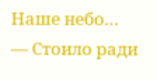Наше небо…
— Стоило ради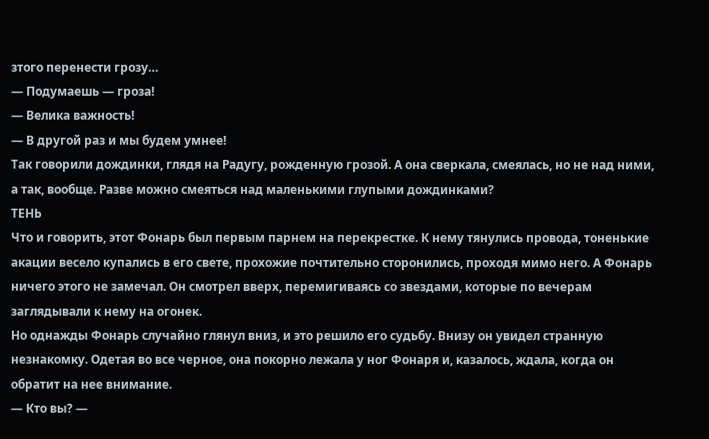зтого перенести грозу…
— Подумаешь — гроза!
— Велика важность!
— В другой раз и мы будем умнее!
Так говорили дождинки, глядя на Радугу, рожденную грозой. А она сверкала, смеялась, но не над ними, а так, вообще. Разве можно смеяться над маленькими глупыми дождинками?
ТЕНЬ
Что и говорить, этот Фонарь был первым парнем на перекрестке. К нему тянулись провода, тоненькие акации весело купались в его свете, прохожие почтительно сторонились, проходя мимо него. А Фонарь ничего этого не замечал. Он смотрел вверх, перемигиваясь со звездами, которые по вечерам заглядывали к нему на огонек.
Но однажды Фонарь случайно глянул вниз, и это решило его судьбу. Внизу он увидел странную незнакомку. Одетая во все черное, она покорно лежала у ног Фонаря и, казалось, ждала, когда он обратит на нее внимание.
— Кто вы? —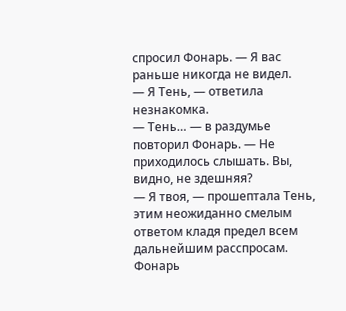спросил Фонарь. — Я вас раньше никогда не видел.
— Я Тень, — ответила незнакомка.
— Тень… — в раздумье повторил Фонарь. — Не приходилось слышать. Вы, видно, не здешняя?
— Я твоя, — прошептала Тень, этим неожиданно смелым ответом кладя предел всем дальнейшим расспросам.
Фонарь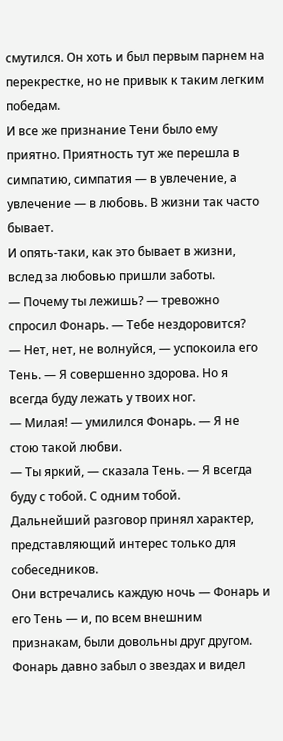смутился. Он хоть и был первым парнем на перекрестке, но не привык к таким легким победам.
И все же признание Тени было ему приятно. Приятность тут же перешла в симпатию, симпатия — в увлечение, а увлечение — в любовь. В жизни так часто бывает.
И опять-таки, как это бывает в жизни, вслед за любовью пришли заботы.
— Почему ты лежишь? — тревожно спросил Фонарь. — Тебе нездоровится?
— Нет, нет, не волнуйся, — успокоила его Тень. — Я совершенно здорова. Но я всегда буду лежать у твоих ног.
— Милая! — умилился Фонарь. — Я не стою такой любви.
— Ты яркий, — сказала Тень. — Я всегда буду с тобой. С одним тобой.
Дальнейший разговор принял характер, представляющий интерес только для собеседников.
Они встречались каждую ночь — Фонарь и его Тень — и, по всем внешним признакам, были довольны друг другом. Фонарь давно забыл о звездах и видел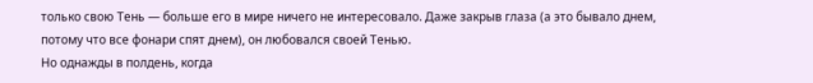только свою Тень — больше его в мире ничего не интересовало. Даже закрыв глаза (а это бывало днем, потому что все фонари спят днем), он любовался своей Тенью.
Но однажды в полдень, когда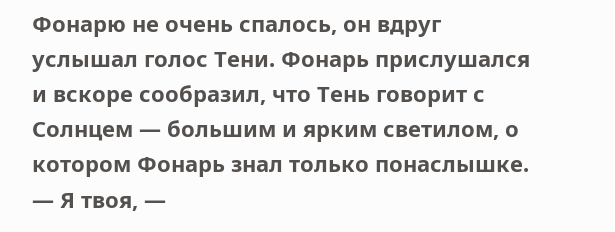Фонарю не очень спалось, он вдруг услышал голос Тени. Фонарь прислушался и вскоре сообразил, что Тень говорит с Солнцем — большим и ярким светилом, о котором Фонарь знал только понаслышке.
— Я твоя, —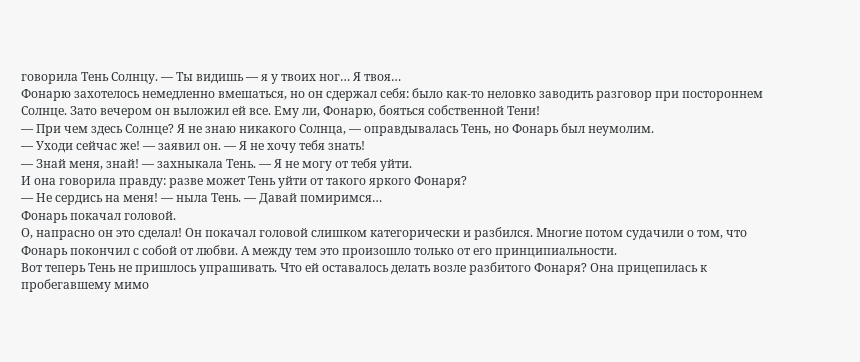говорила Тень Солнцу. — Ты видишь — я у твоих ног… Я твоя…
Фонарю захотелось немедленно вмешаться, но он сдержал себя: было как-то неловко заводить разговор при постороннем Солнце. Зато вечером он выложил ей все. Ему ли, Фонарю, бояться собственной Тени!
— При чем здесь Солнце? Я не знаю никакого Солнца, — оправдывалась Тень, но Фонарь был неумолим.
— Уходи сейчас же! — заявил он. — Я не хочу тебя знать!
— Знай меня, знай! — захныкала Тень. — Я не могу от тебя уйти.
И она говорила правду: разве может Тень уйти от такого яркого Фонаря?
— Не сердись на меня! — ныла Тень. — Давай помиримся…
Фонарь покачал головой.
О, напрасно он это сделал! Он покачал головой слишком категорически и разбился. Многие потом судачили о том, что Фонарь покончил с собой от любви. А между тем это произошло только от его принципиальности.
Вот теперь Тень не пришлось упрашивать. Что ей оставалось делать возле разбитого Фонаря? Она прицепилась к пробегавшему мимо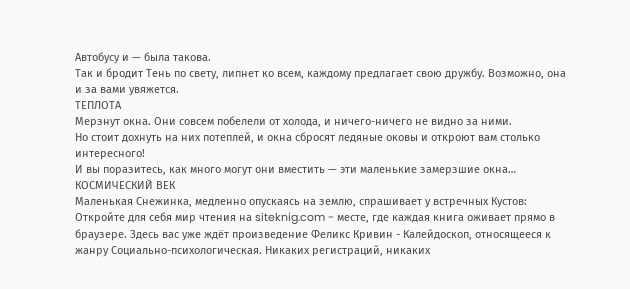Автобусу и — была такова.
Так и бродит Тень по свету, липнет ко всем, каждому предлагает свою дружбу. Возможно, она и за вами увяжется.
ТЕПЛОТА
Мерзнут окна. Они совсем побелели от холода, и ничего-ничего не видно за ними.
Но стоит дохнуть на них потеплей, и окна сбросят ледяные оковы и откроют вам столько интересного!
И вы поразитесь, как много могут они вместить — эти маленькие замерзшие окна…
КОСМИЧЕСКИЙ ВЕК
Маленькая Снежинка, медленно опускаясь на землю, спрашивает у встречных Кустов:
Откройте для себя мир чтения на siteknig.com - месте, где каждая книга оживает прямо в браузере. Здесь вас уже ждёт произведение Феликс Кривин - Калейдоскоп, относящееся к жанру Социально-психологическая. Никаких регистраций, никаких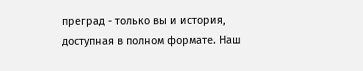преград - только вы и история, доступная в полном формате. Наш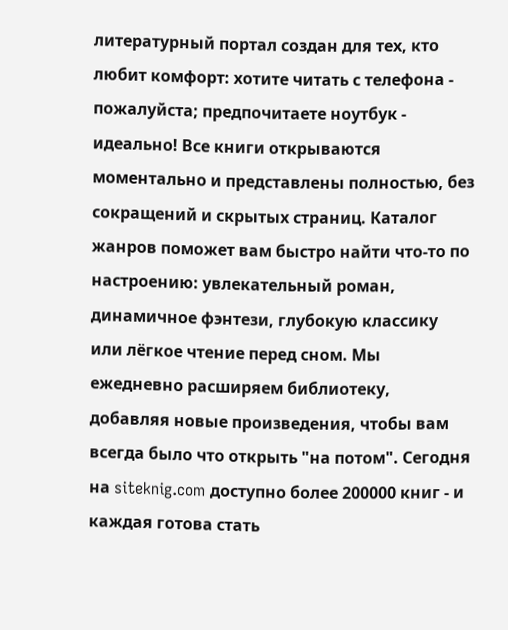литературный портал создан для тех, кто любит комфорт: хотите читать с телефона - пожалуйста; предпочитаете ноутбук - идеально! Все книги открываются моментально и представлены полностью, без сокращений и скрытых страниц. Каталог жанров поможет вам быстро найти что-то по настроению: увлекательный роман, динамичное фэнтези, глубокую классику или лёгкое чтение перед сном. Мы ежедневно расширяем библиотеку, добавляя новые произведения, чтобы вам всегда было что открыть "на потом". Сегодня на siteknig.com доступно более 200000 книг - и каждая готова стать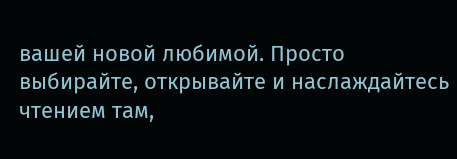вашей новой любимой. Просто выбирайте, открывайте и наслаждайтесь чтением там,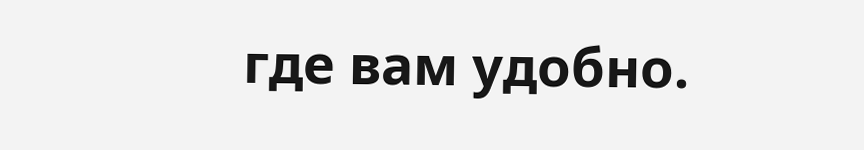где вам удобно.